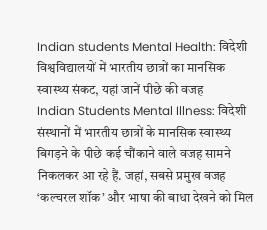Indian students Mental Health: विदेशी विश्वविद्यालयों में भारतीय छात्रों का मानसिक स्वास्थ्य संकट, यहां जानें पीछे की वजह
Indian Students Mental Illness: विदेशी संस्थानों में भारतीय छात्रों के मानसिक स्वास्थ्य बिगड़ने के पीछे कई चौंकाने वाले वजह सामने निकलकर आ रहे हैं. जहां, सबसे प्रमुख वजह ‘कल्चरल शॉक’ और भाषा की बाधा देखने को मिल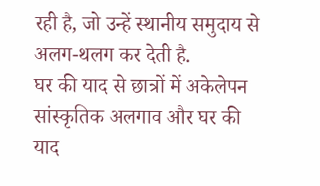रही है, जो उन्हें स्थानीय समुदाय से अलग-थलग कर देती है.
घर की याद से छात्रों में अकेलेपन
सांस्कृतिक अलगाव और घर की याद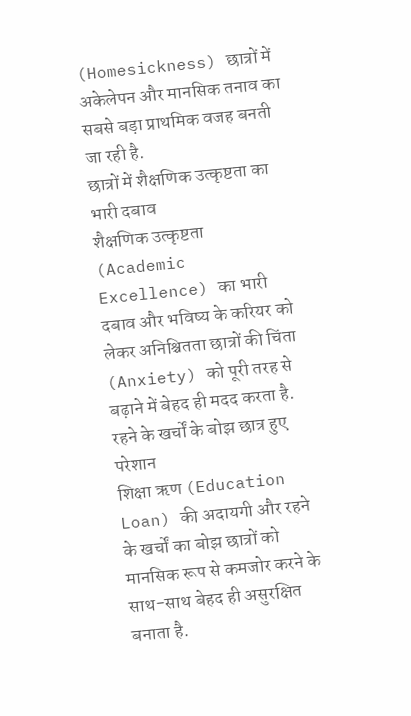(Homesickness) छात्रों में अकेलेपन और मानसिक तनाव का सबसे बड़ा प्राथमिक वजह बनती जा रही है.
छात्रों में शैक्षणिक उत्कृष्टता का भारी दबाव
शैक्षणिक उत्कृष्टता (Academic Excellence) का भारी दबाव और भविष्य के करियर को लेकर अनिश्चितता छात्रों की चिंता (Anxiety) को पूरी तरह से बढ़ाने में बेहद ही मदद करता है.
रहने के खर्चों के बोझ छात्र हुए परेशान
शिक्षा ऋण (Education Loan) की अदायगी और रहने के खर्चों का बोझ छात्रों को मानसिक रूप से कमजोर करने के साथ-साथ बेहद ही असुरक्षित बनाता है.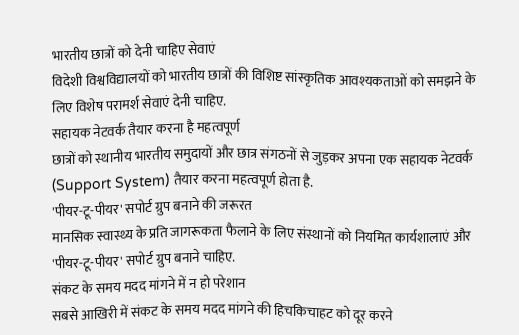भारतीय छात्रों को देनी चाहिए सेवाएं
विदेशी विश्वविद्यालयों को भारतीय छात्रों की विशिष्ट सांस्कृतिक आवश्यकताओं को समझने के लिए विशेष परामर्श सेवाएं देनी चाहिए.
सहायक नेटवर्क तैयार करना है महत्वपूर्ण
छात्रों को स्थानीय भारतीय समुदायों और छात्र संगठनों से जुड़कर अपना एक सहायक नेटवर्क (Support System) तैयार करना महत्वपूर्ण होता है.
'पीयर-टू-पीयर' सपोर्ट ग्रुप बनाने की जरूरत
मानसिक स्वास्थ्य के प्रति जागरूकता फैलाने के लिए संस्थानों को नियमित कार्यशालाएं और 'पीयर-टू-पीयर' सपोर्ट ग्रुप बनाने चाहिए.
संकट के समय मदद मांगने में न हो परेशान
सबसे आखिरी में संकट के समय मदद मांगने की हिचकिचाहट को दूर करने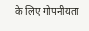के लिए गोपनीयता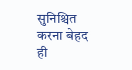सुनिश्चित करना बेहद ही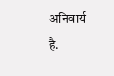अनिवार्य है.